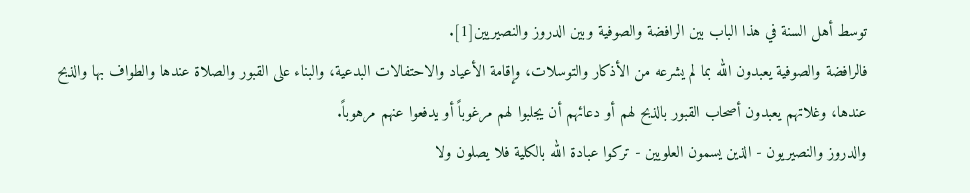توسط أهل السنة في هذا الباب بين الرافضة والصوفية وبين الدروز والنصيريين[1].
فالرافضة والصوفية يعبدون الله بما لم يشرعه من الأذكار والتوسلات، وإقامة الأعياد والاحتفالات البدعية، والبناء على القبور والصلاة عندها والطواف بها والذبح عندها، وغلاتهم يعبدون أصحاب القبور بالذبح لهم أو دعائهم أن يجلبوا لهم مرغوباً أو يدفعوا عنهم مرهوباً.
والدروز والنصيريون - الذين يسمون العلويين - تركوا عبادة الله بالكلية فلا يصلون ولا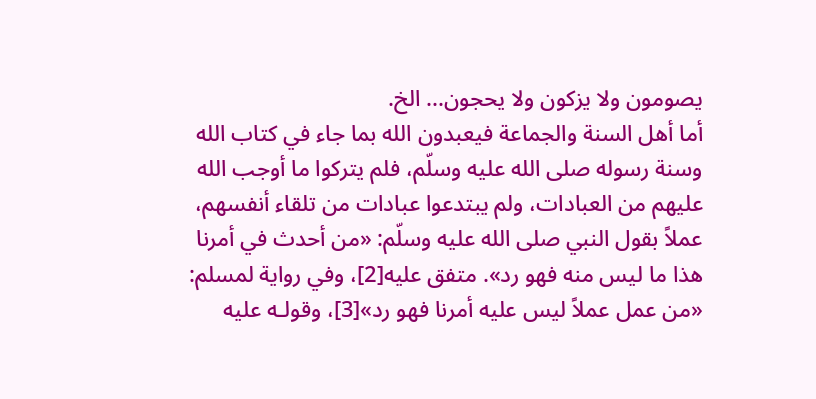يصومون ولا يزكون ولا يحجون... الخ.
أما أهل السنة والجماعة فيعبدون الله بما جاء في كتاب الله وسنة رسوله صلى الله عليه وسلّم، فلم يتركوا ما أوجب الله عليهم من العبادات، ولم يبتدعوا عبادات من تلقاء أنفسهم، عملاً بقول النبي صلى الله عليه وسلّم: «من أحدث في أمرنا هذا ما ليس منه فهو رد». متفق عليه[2]، وفي رواية لمسلم: «من عمل عملاً ليس عليه أمرنا فهو رد»[3]، وقولـه عليه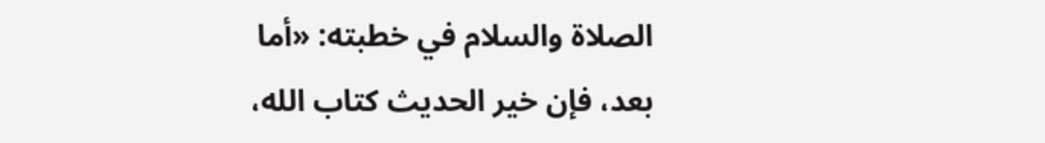الصلاة والسلام في خطبته: «أما بعد، فإن خير الحديث كتاب الله،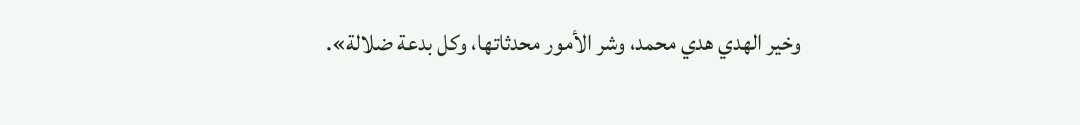وخير الهدي هدي محمد، وشر الأمور محدثاتها، وكل بدعة ضلالة».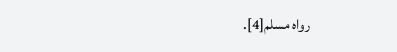رواه مسلم[4].